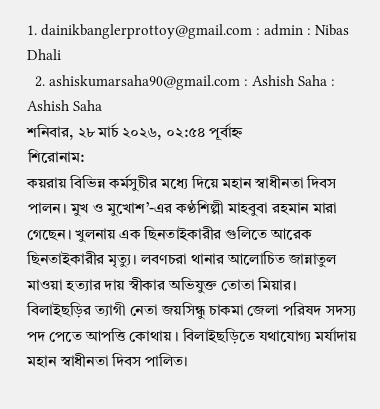1. dainikbanglerprottoy@gmail.com : admin : Nibas Dhali
  2. ashiskumarsaha90@gmail.com : Ashish Saha : Ashish Saha
শনিবার, ২৮ মার্চ ২০২৬, ০২:৫৪ পূর্বাহ্ন
শিরোনাম:
কয়রায় বিভিন্ন কর্মসুচীর মধ্যে দিয়ে মহান স্বাধীনতা দিবস পালন। মুখ ও মুখোশ’-এর কণ্ঠশিল্পী মাহবুবা রহমান মারা গেছেন। খুলনায় এক ছিনতাইকারীর গুলিতে আরেক ছিনতাইকারীর মৃত্যু। লবণচরা থানার আলোচিত জান্নাতুল মাওয়া হত্যার দায় স্বীকার অভিযুক্ত তোতা মিয়ার। বিলাইছড়ির ত্যাগী নেতা জয়সিন্ধু চাকমা জেলা পরিষদ সদস্য পদ পেতে আপত্তি কোথায় । বিলাইছড়িতে যথাযোগ্য মর্যাদায় মহান স্বাধীনতা দিবস পালিত।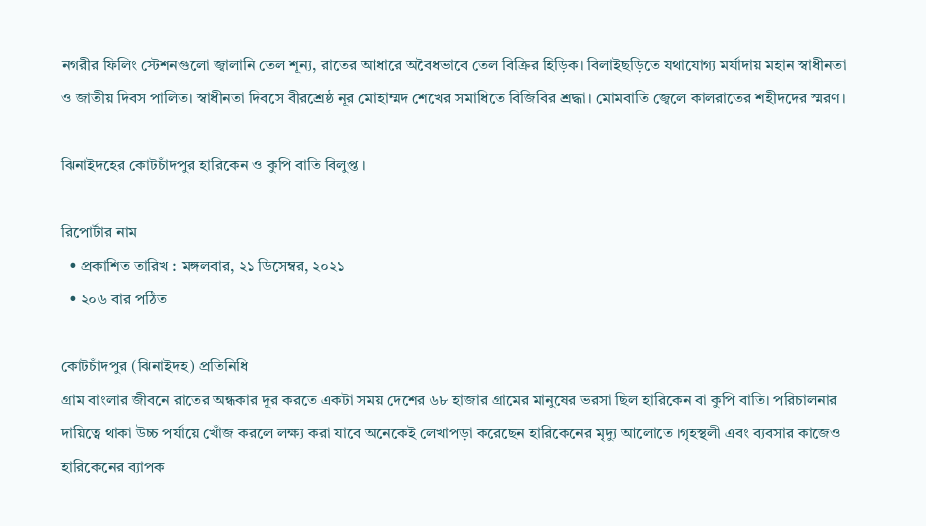নগরীর ফিলিং স্টেশনগুলো জ্বালানি তেল শূন্য, রাতের আধারে অবৈধভাবে তেল বিক্রির হিড়িক। বিলাইছড়িতে যথাযোগ্য মর্যাদায় মহান স্বাধীনতা ও জাতীয় দিবস পালিত। স্বাধীনতা দিবসে বীরশ্রেষ্ঠ নূর মোহাম্মদ শেখের সমাধিতে বিজিবির শ্রদ্ধা। মোমবাতি জ্বেলে কালরাতের শহীদদের স্মরণ।

ঝিনাইদহের কোটচাঁদপুর হারিকেন ও কুপি বাতি বিলুপ্ত ।

রিপোর্টার নাম
  • প্রকাশিত তারিখ : মঙ্গলবার, ২১ ডিসেম্বর, ২০২১
  • ২০৬ বার পঠিত

কোটচাঁদপুর (ঝিনাইদহ) প্রতিনিধি
গ্রাম বাংলার জীবনে রাতের অন্ধকার দূর করতে একটা সময় দেশের ৬৮ হাজার গ্রামের মানুষের ভরসা ছিল হারিকেন বা কুপি বাতি। পরিচালনার দায়িত্বে থাকা উচ্চ পর্যায়ে খোঁজ করলে লক্ষ্য করা যাবে অনেকেই লেখাপড়া করেছেন হারিকেনের মৃদ্যু আলোতে ।গৃহস্থলী এবং ব্যবসার কাজেও হারিকেনের ব্যাপক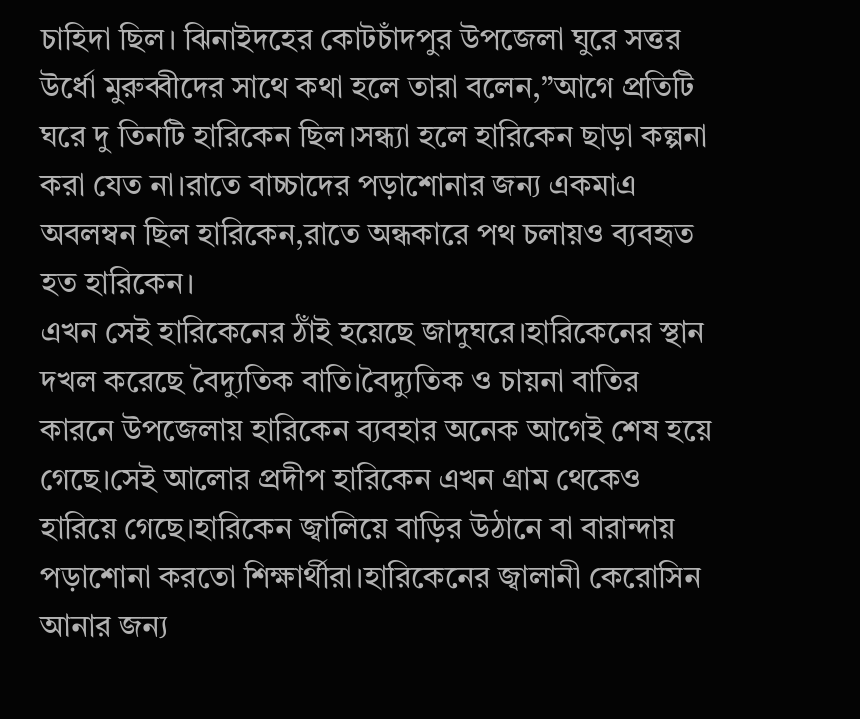চাহিদা ছিল। ঝিনাইদহের কোটচাঁদপুর উপজেলা ঘুরে সত্তর উর্ধো মুরুব্বীদের সাথে কথা হলে তারা বলেন,”আগে প্রতিটি ঘরে দু তিনটি হারিকেন ছিল।সন্ধ্যা হলে হারিকেন ছাড়া কল্পনা করা যেত না।রাতে বাচ্চাদের পড়াশোনার জন্য একমাএ অবলম্বন ছিল হারিকেন,রাতে অন্ধকারে পথ চলায়ও ব্যবহৃত হত হারিকেন।
এখন সেই হারিকেনের ঠাঁই হয়েছে জাদুঘরে।হারিকেনের স্থান দখল করেছে বৈদ্যুতিক বাতি।বৈদ্যুতিক ও চায়না বাতির কারনে উপজেলায় হারিকেন ব্যবহার অনেক আগেই শেষ হয়ে গেছে।সেই আলোর প্রদীপ হারিকেন এখন গ্রাম থেকেও হারিয়ে গেছে।হারিকেন জ্বালিয়ে বাড়ির উঠানে বা বারান্দায় পড়াশোনা করতো শিক্ষার্থীরা।হারিকেনের জ্বালানী কেরোসিন আনার জন্য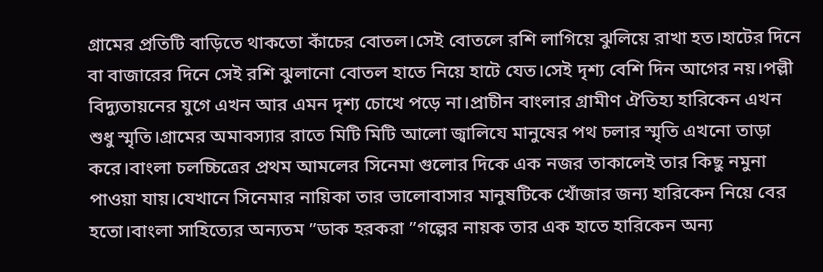গ্রামের প্রতিটি বাড়িতে থাকতো কাঁচের বোতল।সেই বোতলে রশি লাগিয়ে ঝুলিয়ে রাখা হত।হাটের দিনে বা বাজারের দিনে সেই রশি ঝুলানো বোতল হাতে নিয়ে হাটে যেত।সেই দৃশ্য বেশি দিন আগের নয়।পল্লী বিদ্যুতায়নের যুগে এখন আর এমন দৃশ্য চোখে পড়ে না।প্রাচীন বাংলার গ্রামীণ ঐতিহ্য হারিকেন এখন শুধু স্মৃতি।গ্রামের অমাবস্যার রাতে মিটি মিটি আলো জ্বালিযে মানুষের পথ চলার স্মৃতি এখনো তাড়া করে।বাংলা চলচ্চিত্রের প্রথম আমলের সিনেমা গুলোর দিকে এক নজর তাকালেই তার কিছু নমুনা পাওয়া যায়।যেখানে সিনেমার নায়িকা তার ভালোবাসার মানুষটিকে খোঁজার জন্য হারিকেন নিয়ে বের হতো।বাংলা সাহিত্যের অন্যতম ”ডাক হরকরা ”গল্পের নায়ক তার এক হাতে হারিকেন অন্য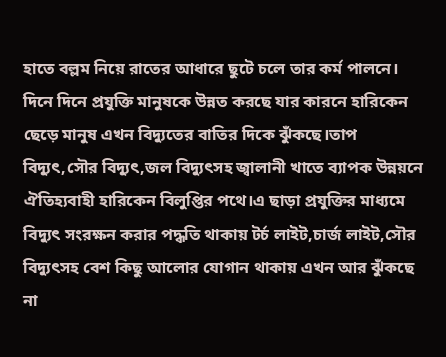হাতে বল্লম নিয়ে রাতের আধারে ছুটে চলে তার কর্ম পালনে।
দিনে দিনে প্রযুক্তি মানুষকে উন্নত করছে যার কারনে হারিকেন ছেড়ে মানুষ এখন বিদ্যুতের বাতির দিকে ঝুঁকছে।তাপ বিদ্যুৎ,সৌর বিদ্যুৎ,জল বিদ্যুৎসহ জ্বালানী খাতে ব্যাপক উন্নয়নে ঐতিহ্যবাহী হারিকেন বিলুপ্তির পথে।এ ছাড়া প্রযুক্তির মাধ্যমে বিদ্যুৎ সংরক্ষন করার পদ্ধতি থাকায় টর্চ লাইট,চার্জ লাইট,সৌর বিদ্যুৎসহ বেশ কিছু আলোর যোগান থাকায় এখন আর ঝুঁকছে না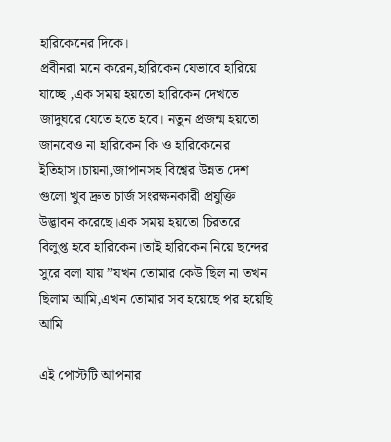হারিকেনের দিকে।
প্রবীনরা মনে করেন,হারিকেন যেভাবে হারিয়ে যাচ্ছে ,এক সময় হয়তো হারিকেন দেখতে জাদুঘরে যেতে হতে হবে। নতুন প্রজন্ম হয়তো জানবেও না হারিকেন কি ও হারিকেনের ইতিহাস।চায়না,জাপানসহ বিশ্বের উন্নত দেশ গুলো খুব দ্রুত চার্জ সংরক্ষনকারী প্রযুক্তি উদ্ভাবন করেছে।এক সময় হয়তো চিরতরে বিলুপ্ত হবে হারিকেন।তাই হারিকেন নিয়ে ছন্দের সুরে বলা যায় ”যখন তোমার কেউ ছিল না তখন ছিলাম আমি,এখন তোমার সব হয়েছে পর হয়েছি আমি

এই পোস্টটি আপনার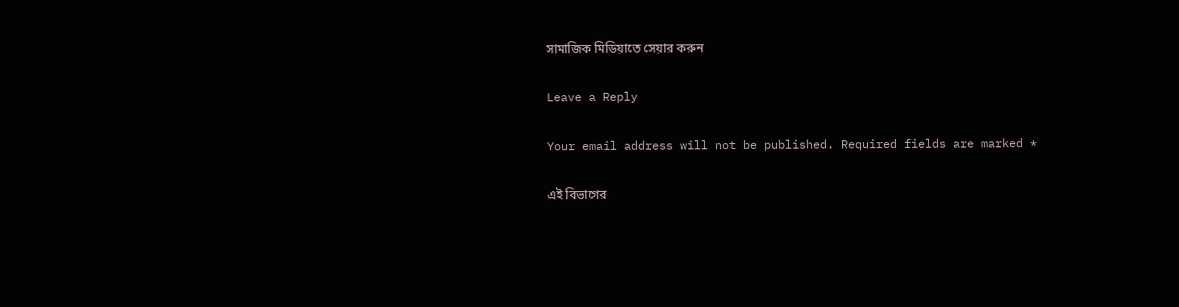সামাজিক মিডিয়াতে সেয়ার করুন

Leave a Reply

Your email address will not be published. Required fields are marked *

এই বিভাগের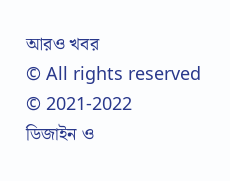আরও খবর
© All rights reserved © 2021-2022
ডিজাইন ও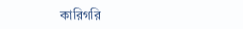কারিগরি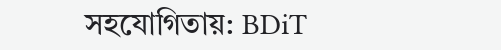সহযোগিতায়: BDiT